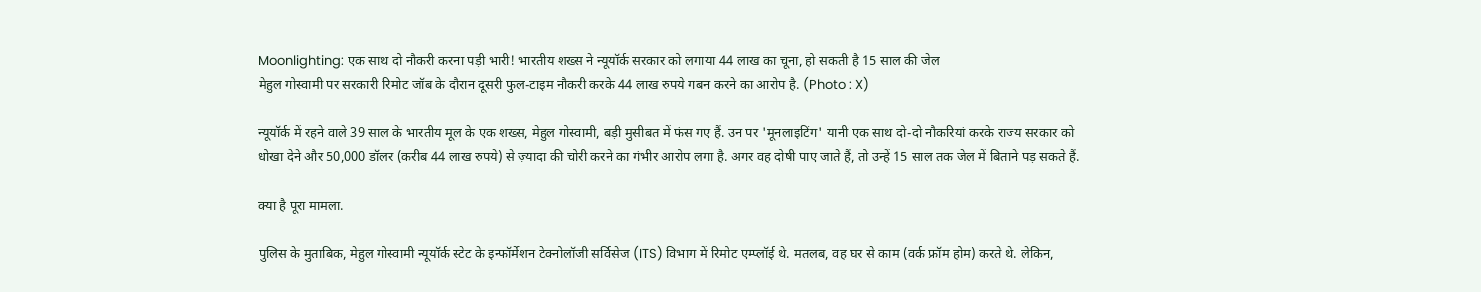Moonlighting: एक साथ दो नौकरी करना पड़ी भारी! भारतीय शख्स ने न्यूयॉर्क सरकार को लगाया 44 लाख का चूना, हो सकती है 15 साल की जेल
मेहुल गोस्वामी पर सरकारी रिमोट जॉब के दौरान दूसरी फुल-टाइम नौकरी करके 44 लाख रुपये गबन करने का आरोप है. (Photo : X)

न्यूयॉर्क में रहने वाले 39 साल के भारतीय मूल के एक शख्स, मेहुल गोस्वामी, बड़ी मुसीबत में फंस गए हैं. उन पर 'मूनलाइटिंग' यानी एक साथ दो-दो नौकरियां करके राज्य सरकार को धोखा देने और 50,000 डॉलर (करीब 44 लाख रुपये) से ज़्यादा की चोरी करने का गंभीर आरोप लगा है. अगर वह दोषी पाए जाते हैं, तो उन्हें 15 साल तक जेल में बिताने पड़ सकते हैं.

क्या है पूरा मामला.

पुलिस के मुताबिक, मेहुल गोस्वामी न्यूयॉर्क स्टेट के इन्फॉर्मेशन टेक्नोलॉजी सर्विसेज (ITS) विभाग में रिमोट एम्प्लॉई थे. मतलब, वह घर से काम (वर्क फ्रॉम होम) करते थे. लेकिन,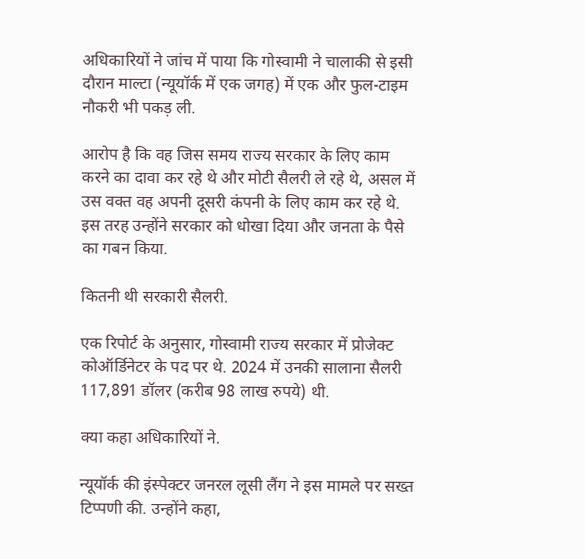अधिकारियों ने जांच में पाया कि गोस्वामी ने चालाकी से इसी दौरान माल्टा (न्यूयॉर्क में एक जगह) में एक और फुल-टाइम नौकरी भी पकड़ ली.

आरोप है कि वह जिस समय राज्य सरकार के लिए काम करने का दावा कर रहे थे और मोटी सैलरी ले रहे थे, असल में उस वक्त वह अपनी दूसरी कंपनी के लिए काम कर रहे थे. इस तरह उन्होंने सरकार को धोखा दिया और जनता के पैसे का गबन किया.

कितनी थी सरकारी सैलरी.

एक रिपोर्ट के अनुसार, गोस्वामी राज्य सरकार में प्रोजेक्ट कोऑर्डिनेटर के पद पर थे. 2024 में उनकी सालाना सैलरी 117,891 डॉलर (करीब 98 लाख रुपये) थी.

क्या कहा अधिकारियों ने.

न्यूयॉर्क की इंस्पेक्टर जनरल लूसी लैंग ने इस मामले पर सख्त टिप्पणी की. उन्होंने कहा,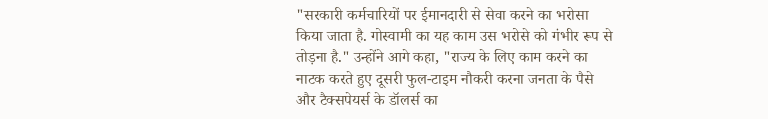"सरकारी कर्मचारियों पर ईमानदारी से सेवा करने का भरोसा किया जाता है. गोस्वामी का यह काम उस भरोसे को गंभीर रूप से तोड़ना है." उन्होंने आगे कहा, "राज्य के लिए काम करने का नाटक करते हुए दूसरी फुल-टाइम नौकरी करना जनता के पैसे और टैक्सपेयर्स के डॉलर्स का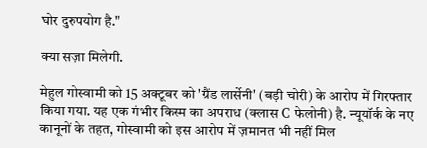घोर दुरुपयोग है."

क्या सज़ा मिलेगी.

मेहुल गोस्वामी को 15 अक्टूबर को 'ग्रैंड लार्सेनी' (बड़ी चोरी) के आरोप में गिरफ्तार किया गया. यह एक गंभीर किस्म का अपराध (क्लास C फेलोनी) है. न्यूयॉर्क के नए कानूनों के तहत, गोस्वामी को इस आरोप में ज़मानत भी नहीं मिल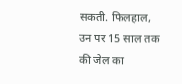सकती. फिलहाल, उन पर 15 साल तक की जेल का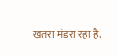खतरा मंडरा रहा है.